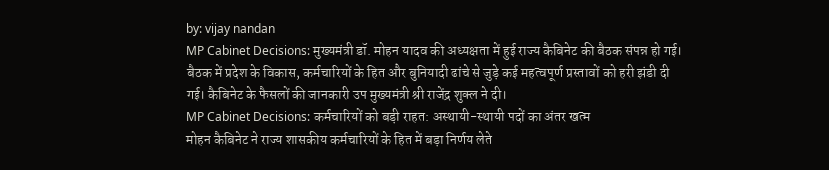by: vijay nandan
MP Cabinet Decisions: मुख्यमंत्री डॉ. मोहन यादव की अध्यक्षता में हुई राज्य कैबिनेट की बैठक संपन्न हो गई। बैठक में प्रदेश के विकास, कर्मचारियों के हित और बुनियादी ढांचे से जुड़े कई महत्वपूर्ण प्रस्तावों को हरी झंडी दी गई। कैबिनेट के फैसलों की जानकारी उप मुख्यमंत्री श्री राजेंद्र शुक्ल ने दी।
MP Cabinet Decisions: कर्मचारियों को बड़ी राहत: अस्थायी-स्थायी पदों का अंतर खत्म
मोहन कैबिनेट ने राज्य शासकीय कर्मचारियों के हित में बड़ा निर्णय लेते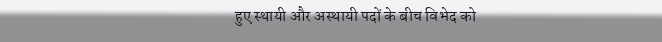हुए स्थायी और अस्थायी पदों के बीच विभेद को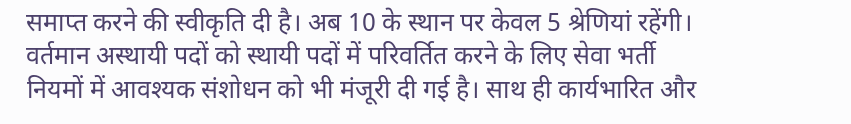समाप्त करने की स्वीकृति दी है। अब 10 के स्थान पर केवल 5 श्रेणियां रहेंगी। वर्तमान अस्थायी पदों को स्थायी पदों में परिवर्तित करने के लिए सेवा भर्ती नियमों में आवश्यक संशोधन को भी मंजूरी दी गई है। साथ ही कार्यभारित और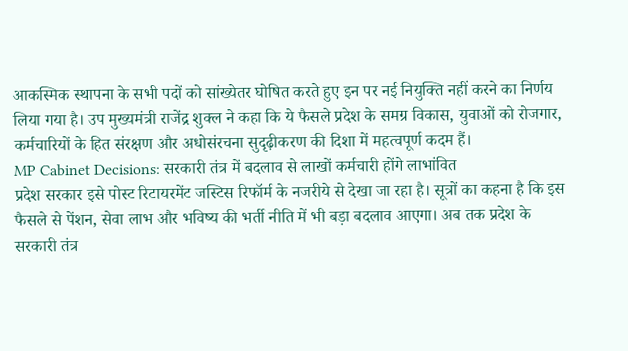आकस्मिक स्थापना के सभी पदों को सांख्येतर घोषित करते हुए इन पर नई नियुक्ति नहीं करने का निर्णय लिया गया है। उप मुख्यमंत्री राजेंद्र शुक्ल ने कहा कि ये फैसले प्रदेश के समग्र विकास, युवाओं को रोजगार, कर्मचारियों के हित संरक्षण और अधोसंरचना सुदृढ़ीकरण की दिशा में महत्वपूर्ण कदम हैं।
MP Cabinet Decisions: सरकारी तंत्र में बदलाव से लाखों कर्मचारी होंगे लाभांवित
प्रदेश सरकार इसे पोस्ट रिटायरमेंट जस्टिस रिफॉर्म के नजरीये से देखा जा रहा है। सूत्रों का कहना है कि इस फैसले से पेंशन, सेवा लाभ और भविष्य की भर्ती नीति में भी बड़ा बदलाव आएगा। अब तक प्रदेश के सरकारी तंत्र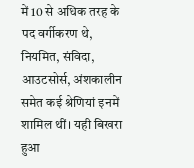में 10 से अधिक तरह के पद वर्गीकरण थे, नियमित, संविदा, आउटसोर्स, अंशकालीन समेत कई श्रेणियां इनमें शामिल थीं। यही बिखरा हुआ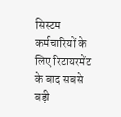सिस्टम कर्मचारियों के लिए रिटायरमेंट के बाद सबसे बड़ी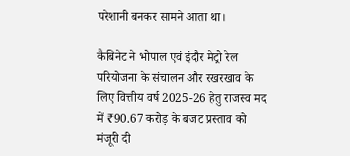परेशानी बनकर सामने आता था।

कैबिनेट ने भोपाल एवं इंदौर मेट्रो रेल परियोजना के संचालन और रखरखाव के लिए वित्तीय वर्ष 2025-26 हेतु राजस्व मद में ₹90.67 करोड़ के बजट प्रस्ताव को मंजूरी दी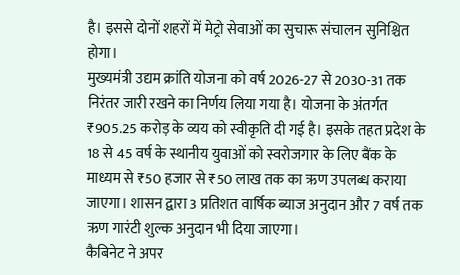है। इससे दोनों शहरों में मेट्रो सेवाओं का सुचारू संचालन सुनिश्चित होगा।
मुख्यमंत्री उद्यम क्रांति योजना को वर्ष 2026-27 से 2030-31 तक निरंतर जारी रखने का निर्णय लिया गया है। योजना के अंतर्गत ₹905.25 करोड़ के व्यय को स्वीकृति दी गई है। इसके तहत प्रदेश के 18 से 45 वर्ष के स्थानीय युवाओं को स्वरोजगार के लिए बैंक के माध्यम से ₹50 हजार से ₹50 लाख तक का ऋण उपलब्ध कराया जाएगा। शासन द्वारा 3 प्रतिशत वार्षिक ब्याज अनुदान और 7 वर्ष तक ऋण गारंटी शुल्क अनुदान भी दिया जाएगा।
कैबिनेट ने अपर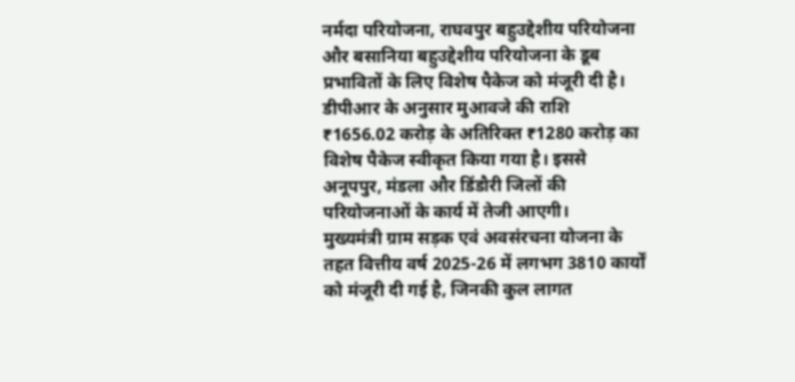नर्मदा परियोजना, राघवपुर बहुउद्देशीय परियोजना और बसानिया बहुउद्देशीय परियोजना के डूब प्रभावितों के लिए विशेष पैकेज को मंजूरी दी है। डीपीआर के अनुसार मुआवजे की राशि ₹1656.02 करोड़ के अतिरिक्त ₹1280 करोड़ का विशेष पैकेज स्वीकृत किया गया है। इससे अनूपपुर, मंडला और डिंडौरी जिलों की परियोजनाओं के कार्य में तेजी आएगी।
मुख्यमंत्री ग्राम सड़क एवं अवसंरचना योजना के तहत वित्तीय वर्ष 2025-26 में लगभग 3810 कार्यों को मंजूरी दी गई है, जिनकी कुल लागत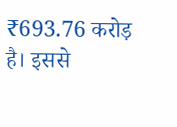₹693.76 करोड़ है। इससे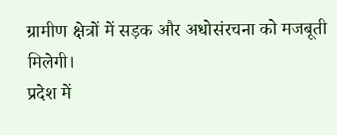ग्रामीण क्षेत्रों में सड़क और अधोसंरचना को मजबूती मिलेगी।
प्रदेश में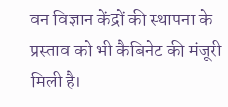वन विज्ञान केंद्रों की स्थापना के प्रस्ताव को भी कैबिनेट की मंजूरी मिली है।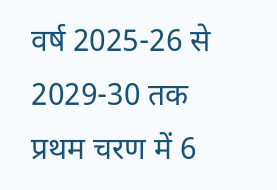वर्ष 2025-26 से 2029-30 तक प्रथम चरण में 6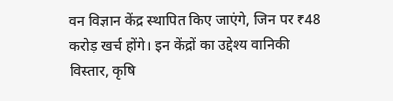वन विज्ञान केंद्र स्थापित किए जाएंगे, जिन पर ₹48 करोड़ खर्च होंगे। इन केंद्रों का उद्देश्य वानिकी विस्तार, कृषि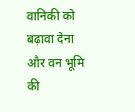वानिकी को बढ़ावा देना और वन भूमि की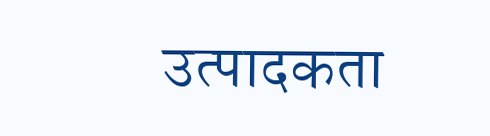उत्पादकता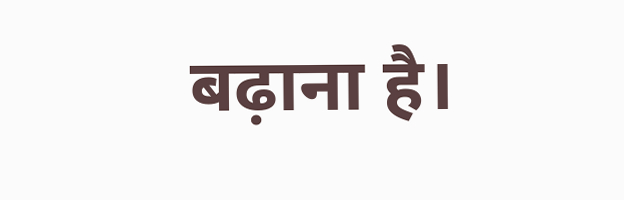बढ़ाना है।